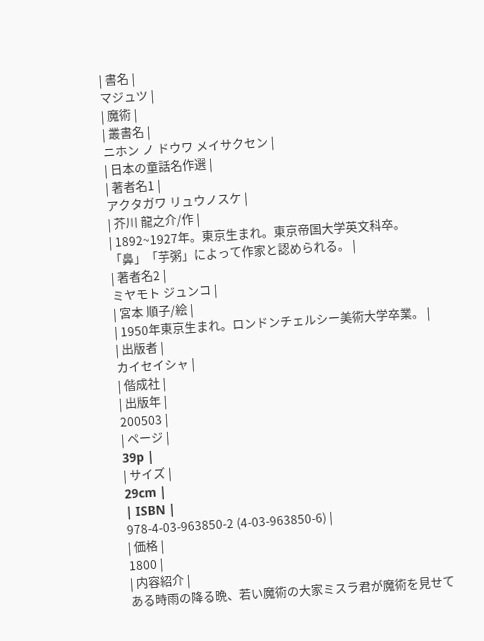| 書名 |
マジュツ |
| 魔術 |
| 叢書名 |
ニホン ノ ドウワ メイサクセン |
| 日本の童話名作選 |
| 著者名1 |
アクタガワ リュウノスケ |
| 芥川 龍之介/作 |
| 1892~1927年。東京生まれ。東京帝国大学英文科卒。「鼻」「芋粥」によって作家と認められる。 |
| 著者名2 |
ミヤモト ジュンコ |
| 宮本 順子/絵 |
| 1950年東京生まれ。ロンドンチェルシー美術大学卒業。 |
| 出版者 |
カイセイシャ |
| 偕成社 |
| 出版年 |
200503 |
| ページ |
39p |
| サイズ |
29cm |
| ISBN |
978-4-03-963850-2 (4-03-963850-6) |
| 価格 |
1800 |
| 内容紹介 |
ある時雨の降る晩、若い魔術の大家ミスラ君が魔術を見せて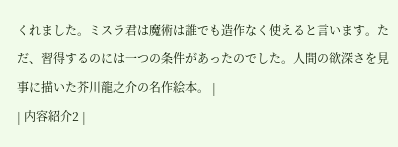くれました。ミスラ君は魔術は誰でも造作なく使えると言います。ただ、習得するのには一つの条件があったのでした。人間の欲深さを見事に描いた芥川龍之介の名作絵本。 |
| 内容紹介2 |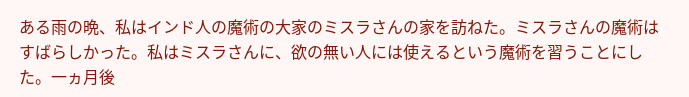ある雨の晩、私はインド人の魔術の大家のミスラさんの家を訪ねた。ミスラさんの魔術はすばらしかった。私はミスラさんに、欲の無い人には使えるという魔術を習うことにした。一ヵ月後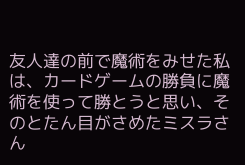友人達の前で魔術をみせた私は、カードゲームの勝負に魔術を使って勝とうと思い、そのとたん目がさめたミスラさん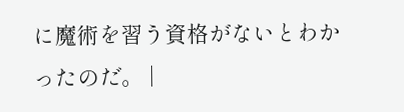に魔術を習う資格がないとわかったのだ。 |